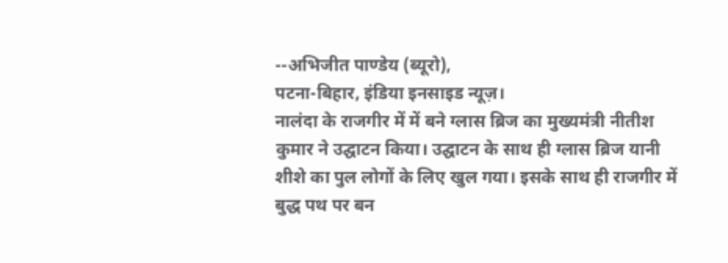--अभिजीत पाण्डेय (ब्यूरो),
पटना-बिहार, इंडिया इनसाइड न्यूज़।
नालंदा के राजगीर में में बने ग्लास ब्रिज का मुख्यमंत्री नीतीश कुमार ने उद्घाटन किया। उद्घाटन के साथ ही ग्लास ब्रिज यानी शीशे का पुल लोगों के लिए खुल गया। इसके साथ ही राजगीर में बुद्ध पथ पर बन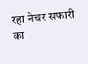रहा नेचर सफारी का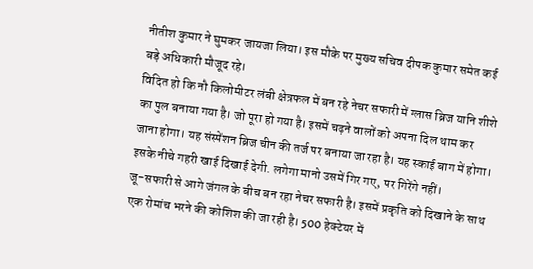नीतीश कुमार ने घुमकर जायजा लिया। इस मौके पर मुख्य सचिव दीपक कुमार समेत कई बड़े अधिकारी मौजूद रहे।
विदित हो कि नौ किलोमीटर लंबी क्षेत्रफल में बन रहे नेचर सफारी में ग्लास ब्रिज यानि शीशे का पुल बनाया गया है। जो पूरा हो गया है। इसमें चढ़ने वालों को अपना दिल थाम कर जाना होगा। यह संस्पेंशन ब्रिज चीन की तर्ज पर बनाया जा रहा है। यह स्काई बाग में होगा। इसके नीचे गहरी खाई दिखाई देगी. लगेगा मानो उसमें गिर गए, पर गिरेंगे नहीं।
जू-सफारी से आगे जंगल के बीच बन रहा नेचर सफारी है। इसमें प्रकृति को दिखाने के साथ एक रोमांच भरने की कोशिश की जा रही है। 500 हेक्टेयर में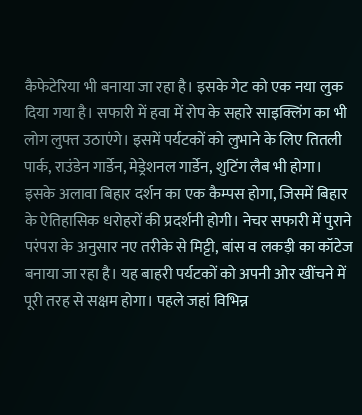कैफेटेरिया भी बनाया जा रहा है। इसके गेट को एक नया लुक दिया गया है। सफारी में हवा में रोप के सहारे साइक्लिंग का भी लोग लुफ्त उठाएंगे। इसमें पर्यटकों को लुभाने के लिए तितली पार्क, राउंडेन गार्डेन, मेड्रेशनल गार्डेन, शुटिंग लैब भी होगा।
इसके अलावा बिहार दर्शन का एक कैम्पस होगा, जिसमें बिहार के ऐतिहासिक धरोहरों की प्रदर्शनी होगी। नेचर सफारी में पुराने परंपरा के अनुसार नए तरीके से मिट्टी, बांस व लकड़ी का कॉटेज बनाया जा रहा है। यह बाहरी पर्यटकों को अपनी ओर खींचने में पूरी तरह से सक्षम होगा। पहले जहां विभिन्न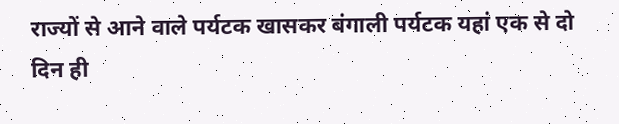राज्यों से आने वाले पर्यटक खासकर बंगाली पर्यटक यहां एक से दो दिन ही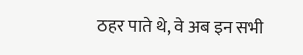ठहर पाते थे, वे अब इन सभी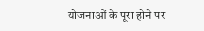योजनाओं के पूरा होने पर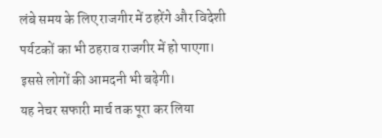लंबे समय के लिए राजगीर में ठहरेंगे और विदेशी पर्यटकों का भी ठहराव राजगीर में हो पाएगा। इससे लोगों की आमदनी भी बढ़ेगी।
यह नेचर सफारी मार्च तक पूरा कर लिया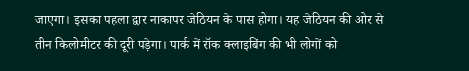जाएगा। इसका पहला द्वार नाकापर जेठियन के पास होगा। यह जेठियन की ओर से तीन किलोमीटर की दूरी पड़ेगा। पार्क में रॉक क्लाइबिंग की भी लोगों को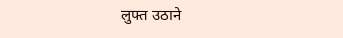लुफ्त उठाने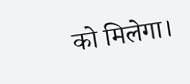को मिलेगा।